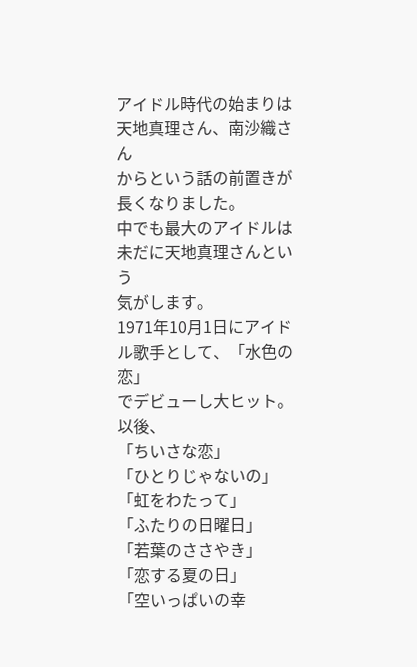アイドル時代の始まりは天地真理さん、南沙織さん
からという話の前置きが長くなりました。
中でも最大のアイドルは未だに天地真理さんという
気がします。
1971年10月1日にアイドル歌手として、「水色の恋」
でデビューし大ヒット。
以後、
「ちいさな恋」
「ひとりじゃないの」
「虹をわたって」
「ふたりの日曜日」
「若葉のささやき」
「恋する夏の日」
「空いっぱいの幸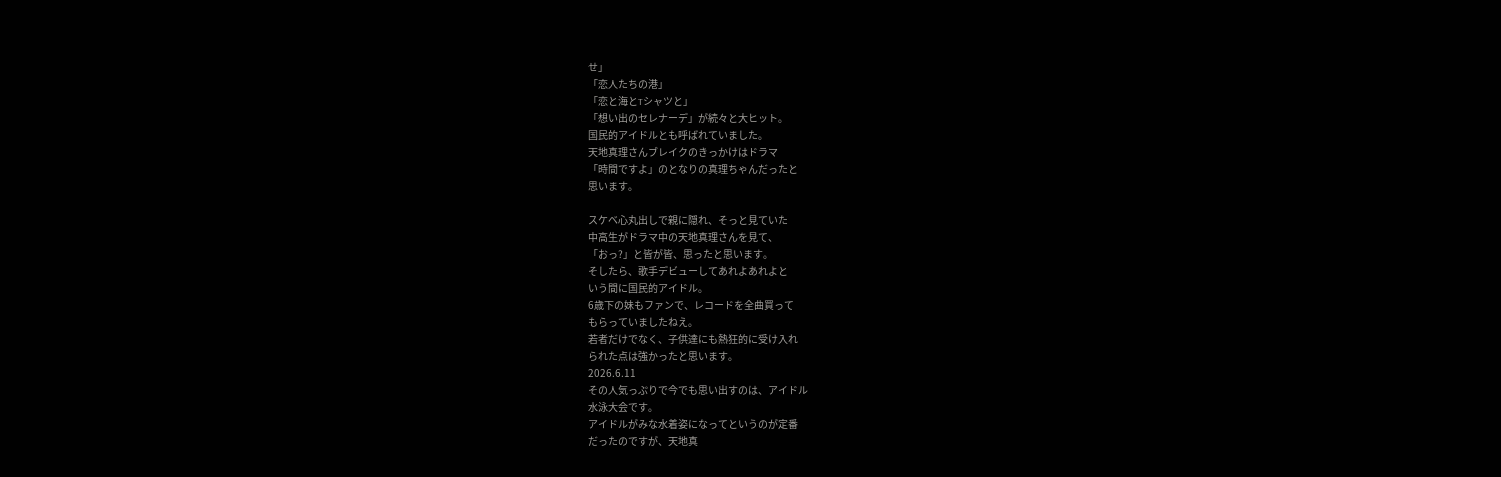せ」
「恋人たちの港」
「恋と海とTシャツと」
「想い出のセレナーデ」が続々と大ヒット。
国民的アイドルとも呼ばれていました。
天地真理さんブレイクのきっかけはドラマ
「時間ですよ」のとなりの真理ちゃんだったと
思います。

スケベ心丸出しで親に隠れ、そっと見ていた
中高生がドラマ中の天地真理さんを見て、
「おっ?」と皆が皆、思ったと思います。
そしたら、歌手デビューしてあれよあれよと
いう間に国民的アイドル。
6歳下の妹もファンで、レコードを全曲買って
もらっていましたねえ。
若者だけでなく、子供達にも熱狂的に受け入れ
られた点は強かったと思います。
2026.6.11
その人気っぷりで今でも思い出すのは、アイドル
水泳大会です。
アイドルがみな水着姿になってというのが定番
だったのですが、天地真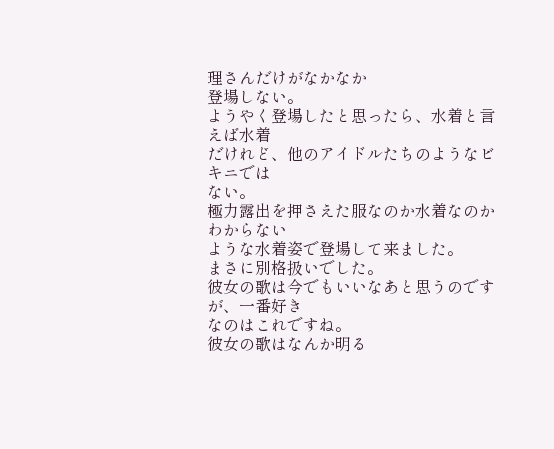理さんだけがなかなか
登場しない。
ようやく登場したと思ったら、水着と言えば水着
だけれど、他のアイドルたちのようなビキニでは
ない。
極力露出を押さえた服なのか水着なのかわからない
ような水着姿で登場して来ました。
まさに別格扱いでした。
彼女の歌は今でもいいなあと思うのですが、一番好き
なのはこれですね。
彼女の歌はなんか明る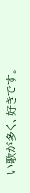い歌が多く、好きです。